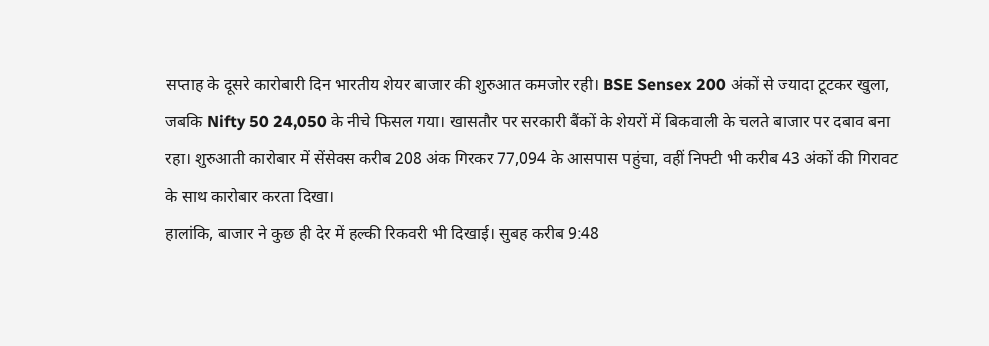सप्ताह के दूसरे कारोबारी दिन भारतीय शेयर बाजार की शुरुआत कमजोर रही। BSE Sensex 200 अंकों से ज्यादा टूटकर खुला, जबकि Nifty 50 24,050 के नीचे फिसल गया। खासतौर पर सरकारी बैंकों के शेयरों में बिकवाली के चलते बाजार पर दबाव बना रहा। शुरुआती कारोबार में सेंसेक्स करीब 208 अंक गिरकर 77,094 के आसपास पहुंचा, वहीं निफ्टी भी करीब 43 अंकों की गिरावट के साथ कारोबार करता दिखा।
हालांकि, बाजार ने कुछ ही देर में हल्की रिकवरी भी दिखाई। सुबह करीब 9:48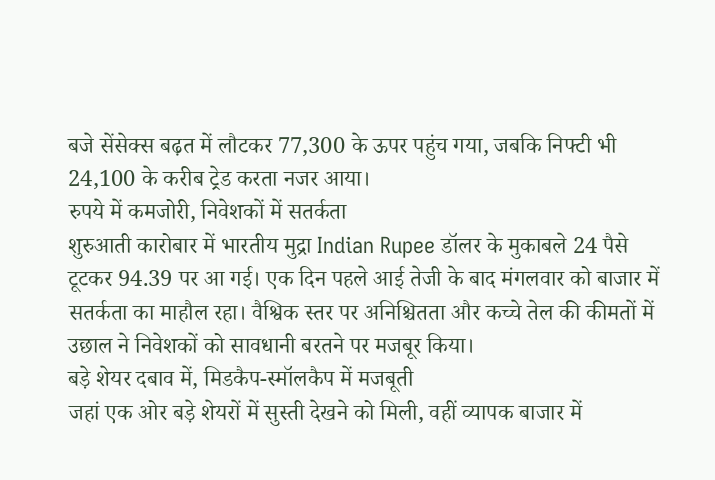बजे सेंसेक्स बढ़त में लौटकर 77,300 के ऊपर पहुंच गया, जबकि निफ्टी भी 24,100 के करीब ट्रेड करता नजर आया।
रुपये में कमजोरी, निवेशकों में सतर्कता
शुरुआती कारोबार में भारतीय मुद्रा Indian Rupee डॉलर के मुकाबले 24 पैसे टूटकर 94.39 पर आ गई। एक दिन पहले आई तेजी के बाद मंगलवार को बाजार में सतर्कता का माहौल रहा। वैश्विक स्तर पर अनिश्चितता और कच्चे तेल की कीमतों में उछाल ने निवेशकों को सावधानी बरतने पर मजबूर किया।
बड़े शेयर दबाव में, मिडकैप-स्मॉलकैप में मजबूती
जहां एक ओर बड़े शेयरों में सुस्ती देखने को मिली, वहीं व्यापक बाजार में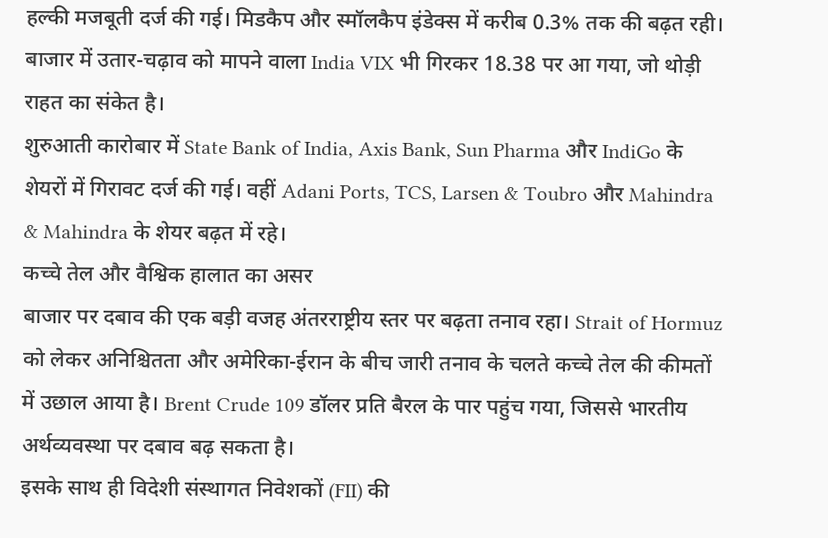हल्की मजबूती दर्ज की गई। मिडकैप और स्मॉलकैप इंडेक्स में करीब 0.3% तक की बढ़त रही। बाजार में उतार-चढ़ाव को मापने वाला India VIX भी गिरकर 18.38 पर आ गया, जो थोड़ी राहत का संकेत है।
शुरुआती कारोबार में State Bank of India, Axis Bank, Sun Pharma और IndiGo के शेयरों में गिरावट दर्ज की गई। वहीं Adani Ports, TCS, Larsen & Toubro और Mahindra & Mahindra के शेयर बढ़त में रहे।
कच्चे तेल और वैश्विक हालात का असर
बाजार पर दबाव की एक बड़ी वजह अंतरराष्ट्रीय स्तर पर बढ़ता तनाव रहा। Strait of Hormuz को लेकर अनिश्चितता और अमेरिका-ईरान के बीच जारी तनाव के चलते कच्चे तेल की कीमतों में उछाल आया है। Brent Crude 109 डॉलर प्रति बैरल के पार पहुंच गया, जिससे भारतीय अर्थव्यवस्था पर दबाव बढ़ सकता है।
इसके साथ ही विदेशी संस्थागत निवेशकों (FII) की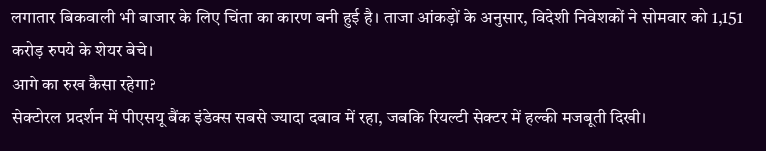लगातार बिकवाली भी बाजार के लिए चिंता का कारण बनी हुई है। ताजा आंकड़ों के अनुसार, विदेशी निवेशकों ने सोमवार को 1,151 करोड़ रुपये के शेयर बेचे।
आगे का रुख कैसा रहेगा?
सेक्टोरल प्रदर्शन में पीएसयू बैंक इंडेक्स सबसे ज्यादा दबाव में रहा, जबकि रियल्टी सेक्टर में हल्की मजबूती दिखी।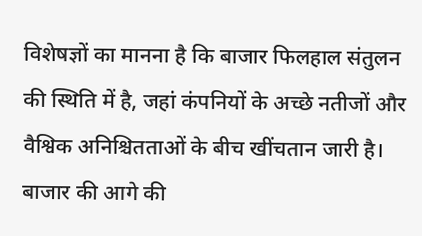विशेषज्ञों का मानना है कि बाजार फिलहाल संतुलन की स्थिति में है, जहां कंपनियों के अच्छे नतीजों और वैश्विक अनिश्चितताओं के बीच खींचतान जारी है।
बाजार की आगे की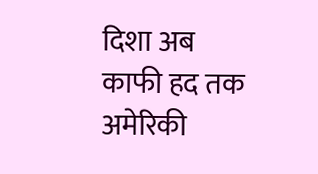दिशा अब काफी हद तक अमेरिकी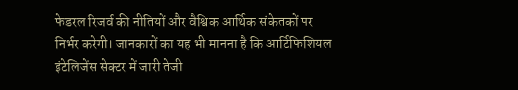फेडरल रिजर्व की नीतियों और वैश्विक आर्थिक संकेतकों पर निर्भर करेगी। जानकारों का यह भी मानना है कि आर्टिफिशियल इंटेलिजेंस सेक्टर में जारी तेजी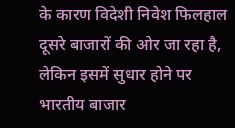के कारण विदेशी निवेश फिलहाल दूसरे बाजारों की ओर जा रहा है, लेकिन इसमें सुधार होने पर भारतीय बाजार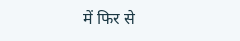में फिर से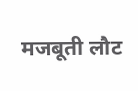मजबूती लौट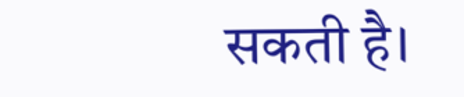सकती है।